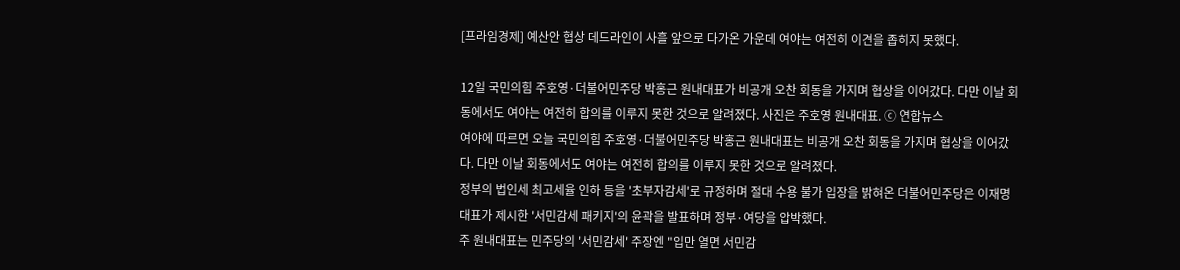[프라임경제] 예산안 협상 데드라인이 사흘 앞으로 다가온 가운데 여야는 여전히 이견을 좁히지 못했다.

12일 국민의힘 주호영·더불어민주당 박홍근 원내대표가 비공개 오찬 회동을 가지며 협상을 이어갔다. 다만 이날 회동에서도 여야는 여전히 합의를 이루지 못한 것으로 알려졌다. 사진은 주호영 원내대표. ⓒ 연합뉴스
여야에 따르면 오늘 국민의힘 주호영·더불어민주당 박홍근 원내대표는 비공개 오찬 회동을 가지며 협상을 이어갔다. 다만 이날 회동에서도 여야는 여전히 합의를 이루지 못한 것으로 알려졌다.
정부의 법인세 최고세율 인하 등을 '초부자감세'로 규정하며 절대 수용 불가 입장을 밝혀온 더불어민주당은 이재명 대표가 제시한 '서민감세 패키지'의 윤곽을 발표하며 정부·여당을 압박했다.
주 원내대표는 민주당의 '서민감세' 주장엔 "입만 열면 서민감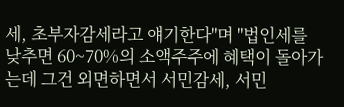세, 초부자감세라고 얘기한다"며 "법인세를 낮추면 60~70%의 소액주주에 혜택이 돌아가는데 그건 외면하면서 서민감세, 서민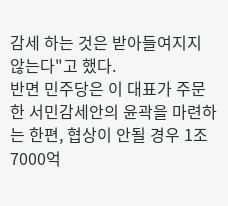감세 하는 것은 받아들여지지 않는다"고 했다.
반면 민주당은 이 대표가 주문한 서민감세안의 윤곽을 마련하는 한편, 협상이 안될 경우 1조7000억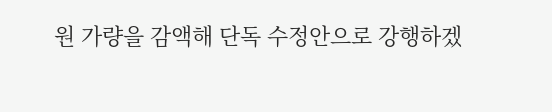원 가량을 감액해 단독 수정안으로 강행하겠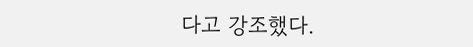다고 강조했다.